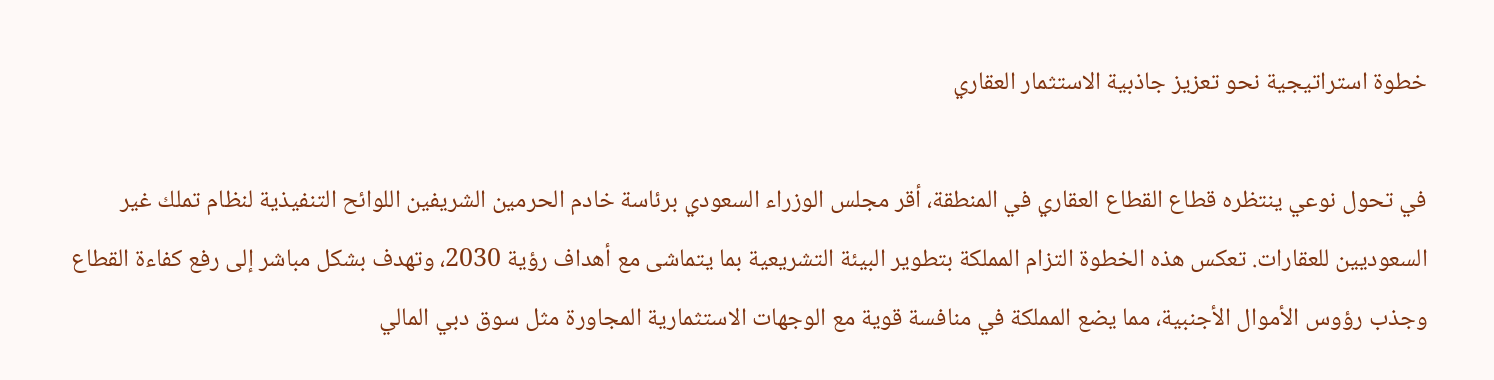خطوة استراتيجية نحو تعزيز جاذبية الاستثمار العقاري

في تحول نوعي ينتظره قطاع القطاع العقاري في المنطقة، أقر مجلس الوزراء السعودي برئاسة خادم الحرمين الشريفين اللوائح التنفيذية لنظام تملك غير السعوديين للعقارات. تعكس هذه الخطوة التزام المملكة بتطوير البيئة التشريعية بما يتماشى مع أهداف رؤية 2030، وتهدف بشكل مباشر إلى رفع كفاءة القطاع وجذب رؤوس الأموال الأجنبية، مما يضع المملكة في منافسة قوية مع الوجهات الاستثمارية المجاورة مثل سوق دبي المالي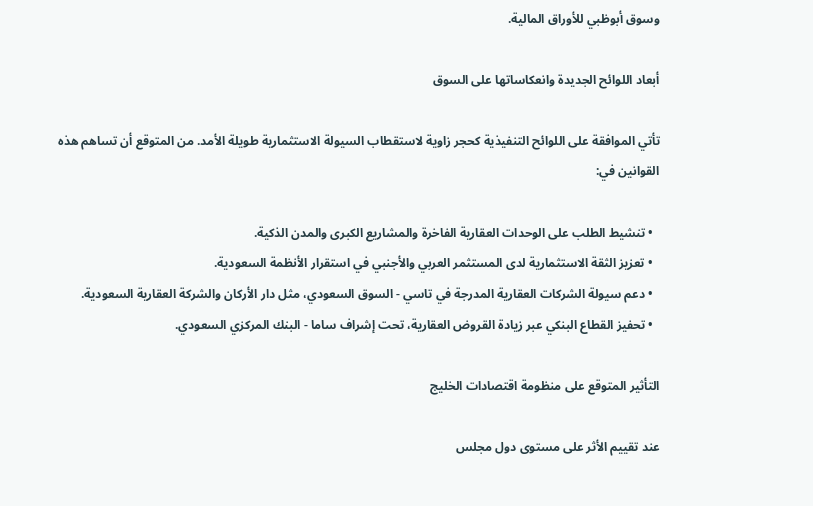وسوق أبوظبي للأوراق المالية.

أبعاد اللوائح الجديدة وانعكاساتها على السوق

تأتي الموافقة على اللوائح التنفيذية كحجر زاوية لاستقطاب السيولة الاستثمارية طويلة الأمد. من المتوقع أن تساهم هذه القوانين في:

  • تنشيط الطلب على الوحدات العقارية الفاخرة والمشاريع الكبرى والمدن الذكية.
  • تعزيز الثقة الاستثمارية لدى المستثمر العربي والأجنبي في استقرار الأنظمة السعودية.
  • دعم سيولة الشركات العقارية المدرجة في تاسي - السوق السعودي، مثل دار الأركان والشركة العقارية السعودية.
  • تحفيز القطاع البنكي عبر زيادة القروض العقارية، تحت إشراف ساما - البنك المركزي السعودي.

التأثير المتوقع على منظومة اقتصادات الخليج

عند تقييم الأثر على مستوى دول مجلس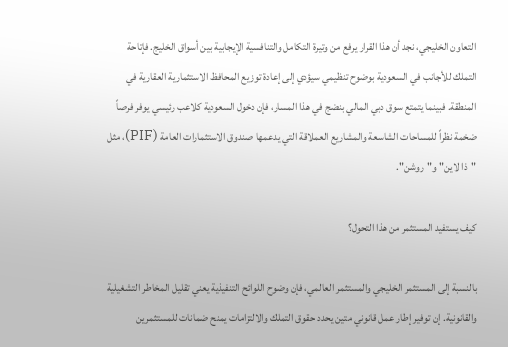التعاون الخليجي، نجد أن هذا القرار يرفع من وتيرة التكامل والتنافسية الإيجابية بين أسواق الخليج. فإتاحة التملك للأجانب في السعودية بوضوح تنظيمي سيؤدي إلى إعادة توزيع المحافظ الاستثمارية العقارية في المنطقة. فبينما يتمتع سوق دبي المالي بنضج في هذا المسار، فإن دخول السعودية كلاعب رئيسي يوفر فرصاً ضخمة نظراً للمساحات الشاسعة والمشاريع العملاقة التي يدعمها صندوق الاستثمارات العامة (PIF)، مثل "ذا لاين" و"روشن".

كيف يستفيد المستثمر من هذا التحول؟

بالنسبة إلى المستثمر الخليجي والمستثمر العالمي، فإن وضوح اللوائح التنفيذية يعني تقليل المخاطر التشغيلية والقانونية. إن توفير إطار عمل قانوني متين يحدد حقوق التملك والالتزامات يمنح ضمانات للمستثمرين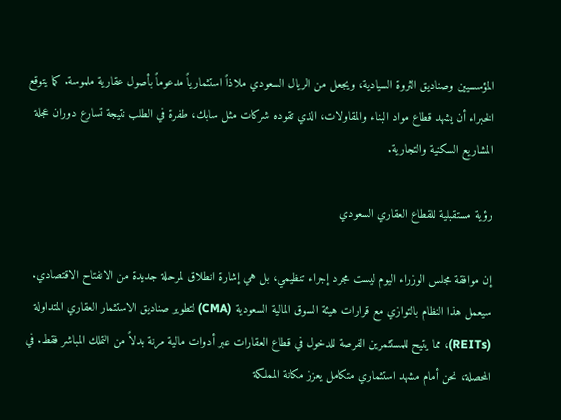المؤسسيين وصناديق الثروة السيادية، ويجعل من الريال السعودي ملاذاً استثمارياً مدعوماً بأصول عقارية ملموسة. كما يتوقع الخبراء أن يشهد قطاع مواد البناء والمقاولات، الذي تقوده شركات مثل سابك، طفرة في الطلب نتيجة تسارع دوران عجلة المشاريع السكنية والتجارية.

رؤية مستقبلية للقطاع العقاري السعودي

إن موافقة مجلس الوزراء اليوم ليست مجرد إجراء تنظيمي، بل هي إشارة انطلاق لمرحلة جديدة من الانفتاح الاقتصادي. سيعمل هذا النظام بالتوازي مع قرارات هيئة السوق المالية السعودية (CMA) لتطوير صناديق الاستثمار العقاري المتداولة (REITs)، مما يتيح للمستثمرين الفرصة للدخول في قطاع العقارات عبر أدوات مالية مرنة بدلاً من التملك المباشر فقط. في المحصلة، نحن أمام مشهد استثماري متكامل يعزز مكانة المملكة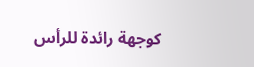كوجهة رائدة للرأس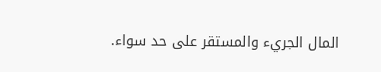المال الجريء والمستقر على حد سواء.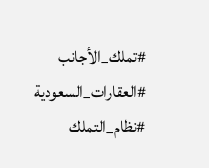#تملك_الأجانب #العقارات_السعودية #نظام_التملك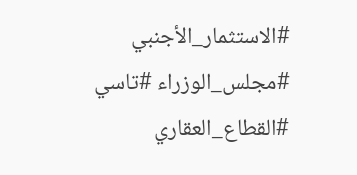#الاستثمار_الأجنبي #مجلس_الوزراء #تاسي #القطاع_العقاري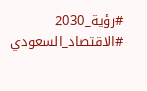#رؤية_2030 #الاقتصاد_السعودي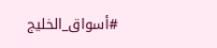#أسواق_الخليج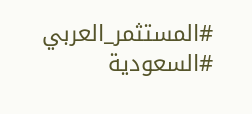#المستثمر_العربي #السعودية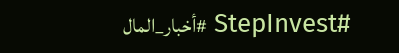#StepInvest #أخبار_المال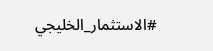#الاستثمار_الخليجي